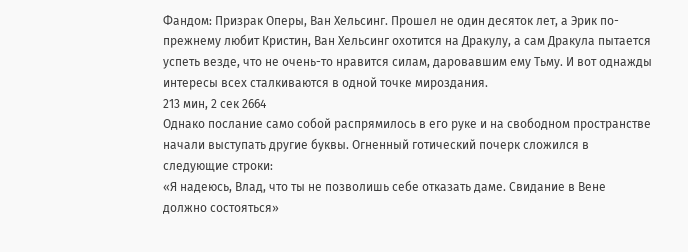Фандом: Призрак Оперы, Ван Хельсинг. Прошел не один десяток лет, а Эрик по-прежнему любит Кристин, Ван Хельсинг охотится на Дракулу, а сам Дракула пытается успеть везде, что не очень-то нравится силам, даровавшим ему Тьму. И вот однажды интересы всех сталкиваются в одной точке мироздания.
213 мин, 2 сек 2664
Однако послание само собой распрямилось в его руке и на свободном пространстве начали выступать другие буквы. Огненный готический почерк сложился в следующие строки:
«Я надеюсь, Влад, что ты не позволишь себе отказать даме. Свидание в Вене должно состояться»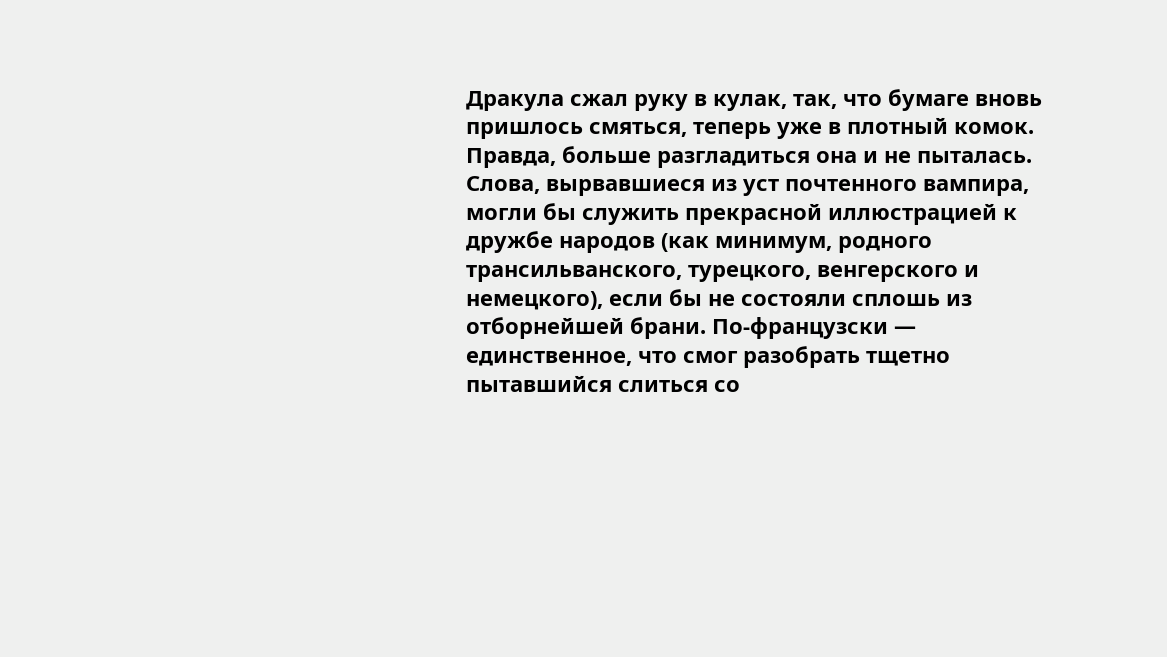Дракула сжал руку в кулак, так, что бумаге вновь пришлось смяться, теперь уже в плотный комок. Правда, больше разгладиться она и не пыталась. Слова, вырвавшиеся из уст почтенного вампира, могли бы служить прекрасной иллюстрацией к дружбе народов (как минимум, родного трансильванского, турецкого, венгерского и немецкого), если бы не состояли сплошь из отборнейшей брани. По-французски — единственное, что смог разобрать тщетно пытавшийся слиться со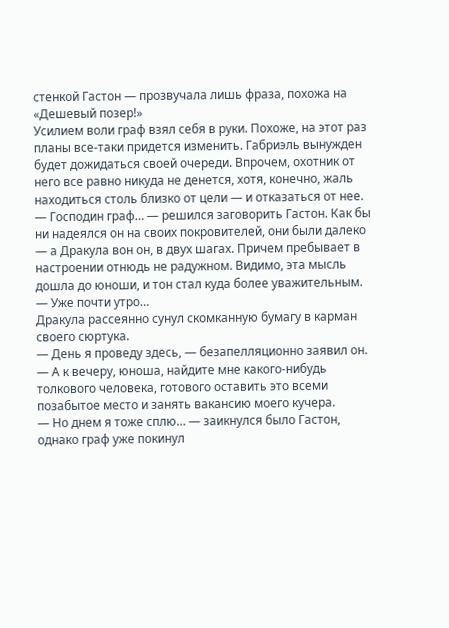стенкой Гастон — прозвучала лишь фраза, похожа на «Дешевый позер!»
Усилием воли граф взял себя в руки. Похоже, на этот раз планы все-таки придется изменить. Габриэль вынужден будет дожидаться своей очереди. Впрочем, охотник от него все равно никуда не денется, хотя, конечно, жаль находиться столь близко от цели — и отказаться от нее.
— Господин граф… — решился заговорить Гастон. Как бы ни надеялся он на своих покровителей, они были далеко — а Дракула вон он, в двух шагах. Причем пребывает в настроении отнюдь не радужном. Видимо, эта мысль дошла до юноши, и тон стал куда более уважительным. — Уже почти утро…
Дракула рассеянно сунул скомканную бумагу в карман своего сюртука.
— День я проведу здесь, — безапелляционно заявил он. — А к вечеру, юноша, найдите мне какого-нибудь толкового человека, готового оставить это всеми позабытое место и занять вакансию моего кучера.
— Но днем я тоже сплю… — заикнулся было Гастон, однако граф уже покинул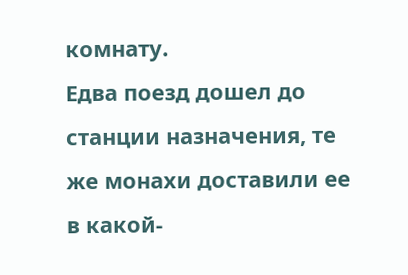комнату.
Едва поезд дошел до станции назначения, те же монахи доставили ее в какой-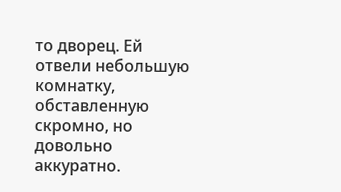то дворец. Ей отвели небольшую комнатку, обставленную скромно, но довольно аккуратно.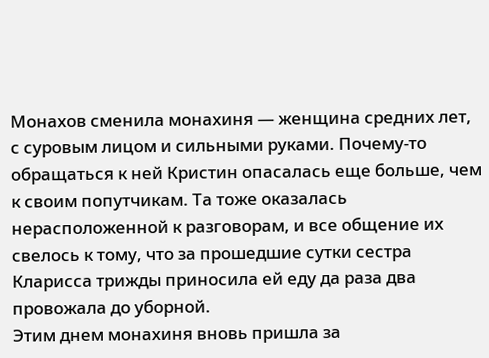Монахов сменила монахиня — женщина средних лет, с суровым лицом и сильными руками. Почему-то обращаться к ней Кристин опасалась еще больше, чем к своим попутчикам. Та тоже оказалась нерасположенной к разговорам, и все общение их свелось к тому, что за прошедшие сутки сестра Кларисса трижды приносила ей еду да раза два провожала до уборной.
Этим днем монахиня вновь пришла за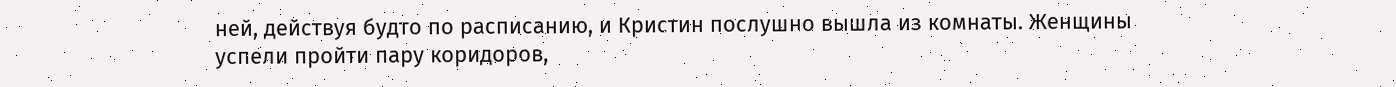ней, действуя будто по расписанию, и Кристин послушно вышла из комнаты. Женщины успели пройти пару коридоров,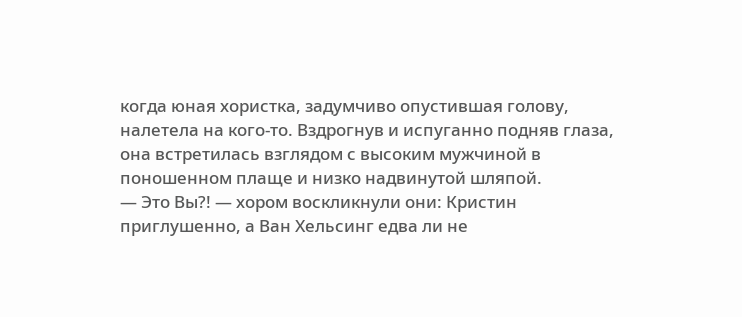когда юная хористка, задумчиво опустившая голову, налетела на кого-то. Вздрогнув и испуганно подняв глаза, она встретилась взглядом с высоким мужчиной в поношенном плаще и низко надвинутой шляпой.
— Это Вы?! — хором воскликнули они: Кристин приглушенно, а Ван Хельсинг едва ли не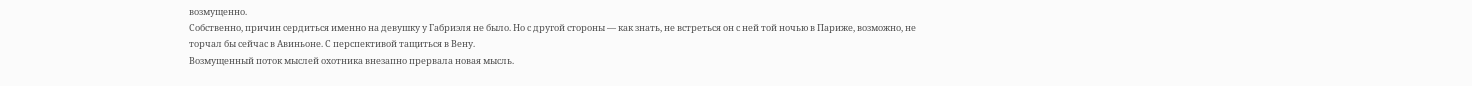возмущенно.
Собственно, причин сердиться именно на девушку у Габриэля не было. Но с другой стороны — как знать, не встреться он с ней той ночью в Париже, возможно, не торчал бы сейчас в Авиньоне. С перспективой тащиться в Вену.
Возмущенный поток мыслей охотника внезапно прервала новая мысль.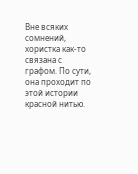Вне всяких сомнений, хористка как-то связана с графом. По сути, она проходит по этой истории красной нитью.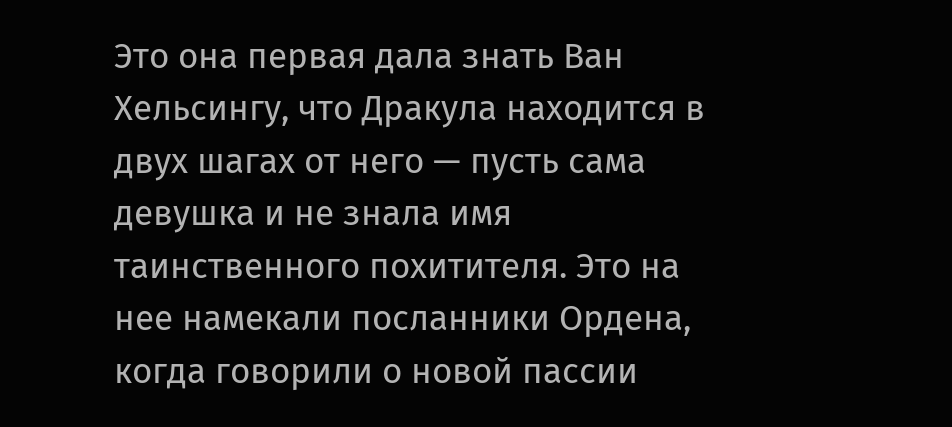Это она первая дала знать Ван Хельсингу, что Дракула находится в двух шагах от него — пусть сама девушка и не знала имя таинственного похитителя. Это на нее намекали посланники Ордена, когда говорили о новой пассии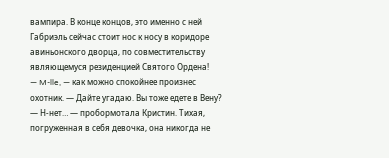вампира. В конце концов, это именно с ней Габриэль сейчас стоит нос к носу в коридоре авиньонского дворца, по совместительству являющемуся резиденцией Святого Ордена!
— M-lle, — как можно спокойнее произнес охотник. — Дайте угадаю. Вы тоже едете в Вену?
— Н-нет… — пробормотала Кристин. Тихая, погруженная в себя девочка, она никогда не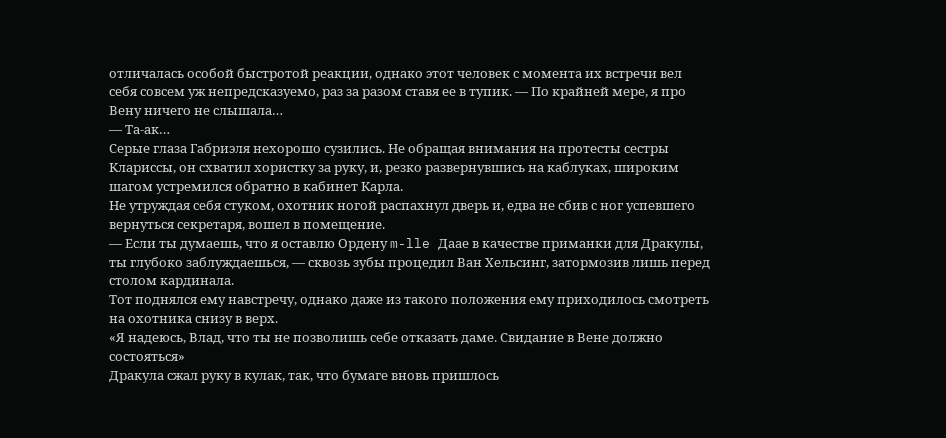отличалась особой быстротой реакции, однако этот человек с момента их встречи вел себя совсем уж непредсказуемо, раз за разом ставя ее в тупик. — По крайней мере, я про Вену ничего не слышала…
— Та-ак…
Серые глаза Габриэля нехорошо сузились. Не обращая внимания на протесты сестры Клариссы, он схватил хористку за руку, и, резко развернувшись на каблуках, широким шагом устремился обратно в кабинет Карла.
Не утруждая себя стуком, охотник ногой распахнул дверь и, едва не сбив с ног успевшего вернуться секретаря, вошел в помещение.
— Если ты думаешь, что я оставлю Ордену m-lle Даае в качестве приманки для Дракулы, ты глубоко заблуждаешься, — сквозь зубы процедил Ван Хельсинг, затормозив лишь перед столом кардинала.
Тот поднялся ему навстречу, однако даже из такого положения ему приходилось смотреть на охотника снизу в верх.
«Я надеюсь, Влад, что ты не позволишь себе отказать даме. Свидание в Вене должно состояться»
Дракула сжал руку в кулак, так, что бумаге вновь пришлось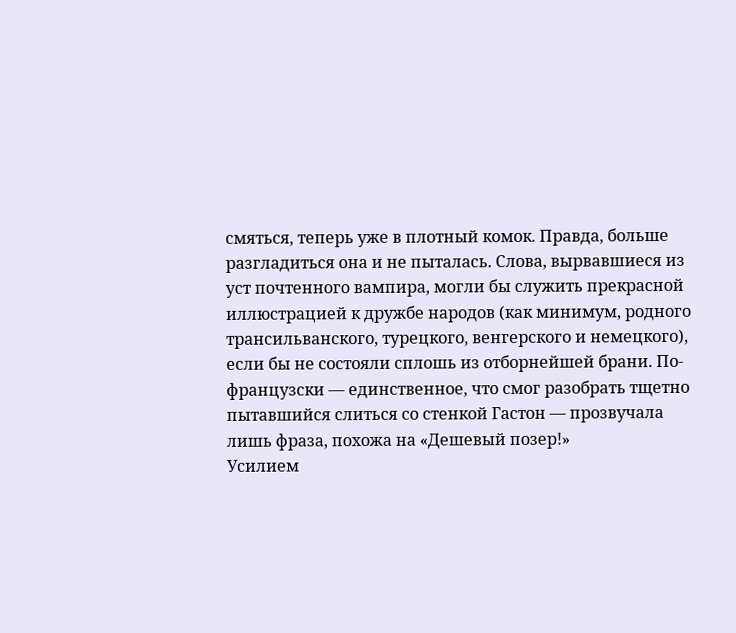смяться, теперь уже в плотный комок. Правда, больше разгладиться она и не пыталась. Слова, вырвавшиеся из уст почтенного вампира, могли бы служить прекрасной иллюстрацией к дружбе народов (как минимум, родного трансильванского, турецкого, венгерского и немецкого), если бы не состояли сплошь из отборнейшей брани. По-французски — единственное, что смог разобрать тщетно пытавшийся слиться со стенкой Гастон — прозвучала лишь фраза, похожа на «Дешевый позер!»
Усилием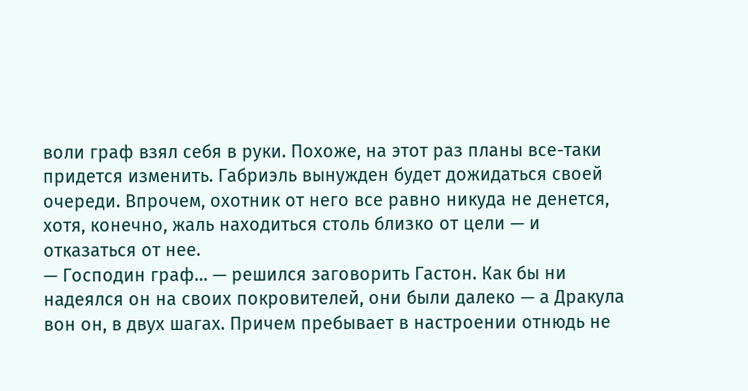воли граф взял себя в руки. Похоже, на этот раз планы все-таки придется изменить. Габриэль вынужден будет дожидаться своей очереди. Впрочем, охотник от него все равно никуда не денется, хотя, конечно, жаль находиться столь близко от цели — и отказаться от нее.
— Господин граф… — решился заговорить Гастон. Как бы ни надеялся он на своих покровителей, они были далеко — а Дракула вон он, в двух шагах. Причем пребывает в настроении отнюдь не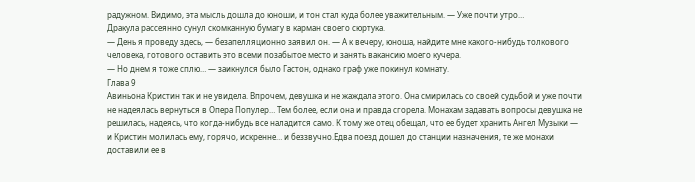радужном. Видимо, эта мысль дошла до юноши, и тон стал куда более уважительным. — Уже почти утро…
Дракула рассеянно сунул скомканную бумагу в карман своего сюртука.
— День я проведу здесь, — безапелляционно заявил он. — А к вечеру, юноша, найдите мне какого-нибудь толкового человека, готового оставить это всеми позабытое место и занять вакансию моего кучера.
— Но днем я тоже сплю… — заикнулся было Гастон, однако граф уже покинул комнату.
Глава 9
Авиньона Кристин так и не увидела. Впрочем, девушка и не жаждала этого. Она смирилась со своей судьбой и уже почти не надеялась вернуться в Опера Популер… Тем более, если она и правда сгорела. Монахам задавать вопросы девушка не решилась, надеясь, что когда-нибудь все наладится само. К тому же отец обещал, что ее будет хранить Ангел Музыки — и Кристин молилась ему, горячо, искренне… и беззвучно.Едва поезд дошел до станции назначения, те же монахи доставили ее в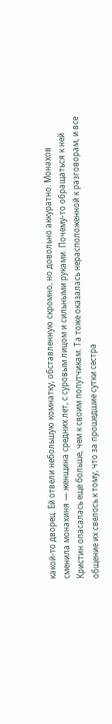какой-то дворец. Ей отвели небольшую комнатку, обставленную скромно, но довольно аккуратно. Монахов сменила монахиня — женщина средних лет, с суровым лицом и сильными руками. Почему-то обращаться к ней Кристин опасалась еще больше, чем к своим попутчикам. Та тоже оказалась нерасположенной к разговорам, и все общение их свелось к тому, что за прошедшие сутки сестра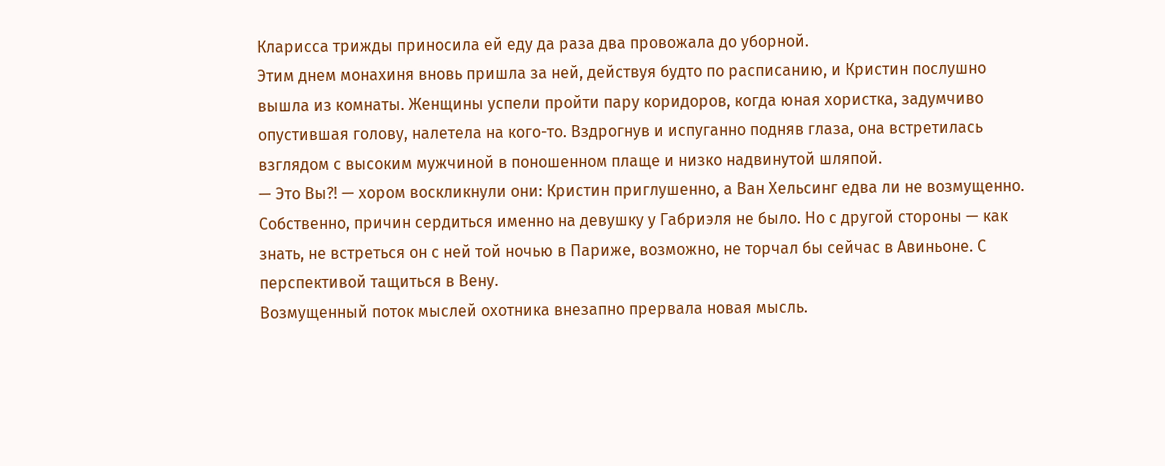Кларисса трижды приносила ей еду да раза два провожала до уборной.
Этим днем монахиня вновь пришла за ней, действуя будто по расписанию, и Кристин послушно вышла из комнаты. Женщины успели пройти пару коридоров, когда юная хористка, задумчиво опустившая голову, налетела на кого-то. Вздрогнув и испуганно подняв глаза, она встретилась взглядом с высоким мужчиной в поношенном плаще и низко надвинутой шляпой.
— Это Вы?! — хором воскликнули они: Кристин приглушенно, а Ван Хельсинг едва ли не возмущенно.
Собственно, причин сердиться именно на девушку у Габриэля не было. Но с другой стороны — как знать, не встреться он с ней той ночью в Париже, возможно, не торчал бы сейчас в Авиньоне. С перспективой тащиться в Вену.
Возмущенный поток мыслей охотника внезапно прервала новая мысль.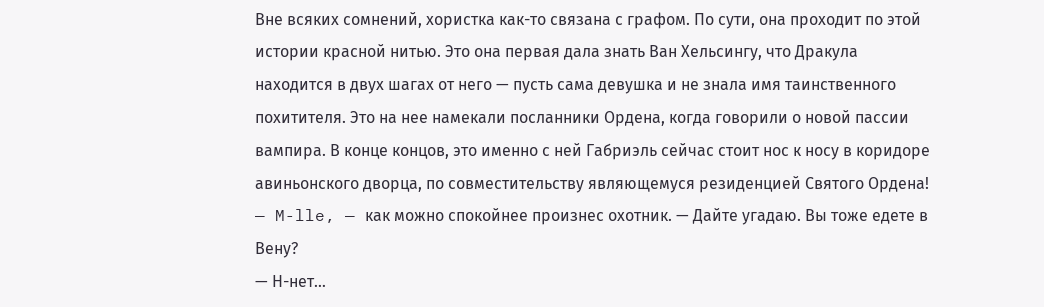Вне всяких сомнений, хористка как-то связана с графом. По сути, она проходит по этой истории красной нитью. Это она первая дала знать Ван Хельсингу, что Дракула находится в двух шагах от него — пусть сама девушка и не знала имя таинственного похитителя. Это на нее намекали посланники Ордена, когда говорили о новой пассии вампира. В конце концов, это именно с ней Габриэль сейчас стоит нос к носу в коридоре авиньонского дворца, по совместительству являющемуся резиденцией Святого Ордена!
— M-lle, — как можно спокойнее произнес охотник. — Дайте угадаю. Вы тоже едете в Вену?
— Н-нет…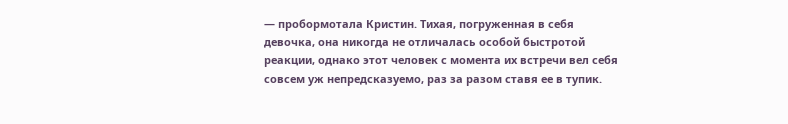— пробормотала Кристин. Тихая, погруженная в себя девочка, она никогда не отличалась особой быстротой реакции, однако этот человек с момента их встречи вел себя совсем уж непредсказуемо, раз за разом ставя ее в тупик.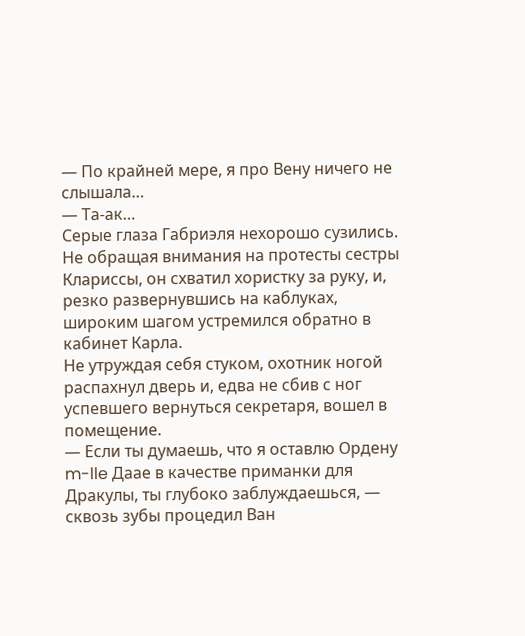— По крайней мере, я про Вену ничего не слышала…
— Та-ак…
Серые глаза Габриэля нехорошо сузились. Не обращая внимания на протесты сестры Клариссы, он схватил хористку за руку, и, резко развернувшись на каблуках, широким шагом устремился обратно в кабинет Карла.
Не утруждая себя стуком, охотник ногой распахнул дверь и, едва не сбив с ног успевшего вернуться секретаря, вошел в помещение.
— Если ты думаешь, что я оставлю Ордену m-lle Даае в качестве приманки для Дракулы, ты глубоко заблуждаешься, — сквозь зубы процедил Ван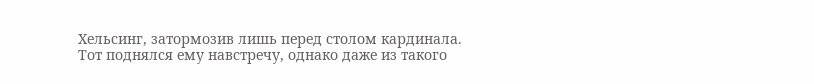Хельсинг, затормозив лишь перед столом кардинала.
Тот поднялся ему навстречу, однако даже из такого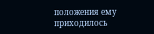положения ему приходилось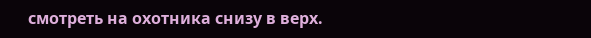смотреть на охотника снизу в верх.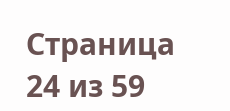Страница 24 из 59